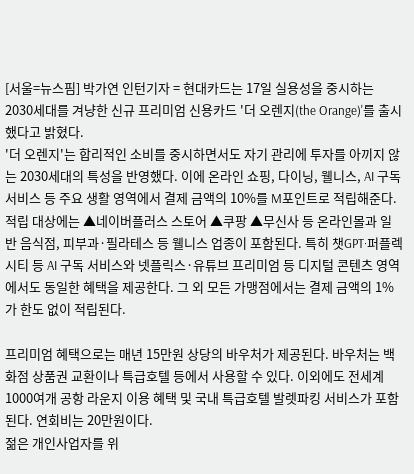[서울=뉴스핌] 박가연 인턴기자 = 현대카드는 17일 실용성을 중시하는 2030세대를 겨냥한 신규 프리미엄 신용카드 '더 오렌지(the Orange)'를 출시했다고 밝혔다.
'더 오렌지'는 합리적인 소비를 중시하면서도 자기 관리에 투자를 아끼지 않는 2030세대의 특성을 반영했다. 이에 온라인 쇼핑, 다이닝, 웰니스, AI 구독 서비스 등 주요 생활 영역에서 결제 금액의 10%를 M포인트로 적립해준다.
적립 대상에는 ▲네이버플러스 스토어 ▲쿠팡 ▲무신사 등 온라인몰과 일반 음식점, 피부과·필라테스 등 웰니스 업종이 포함된다. 특히 챗GPT·퍼플렉시티 등 AI 구독 서비스와 넷플릭스·유튜브 프리미엄 등 디지털 콘텐츠 영역에서도 동일한 혜택을 제공한다. 그 외 모든 가맹점에서는 결제 금액의 1%가 한도 없이 적립된다.

프리미엄 혜택으로는 매년 15만원 상당의 바우처가 제공된다. 바우처는 백화점 상품권 교환이나 특급호텔 등에서 사용할 수 있다. 이외에도 전세계 1000여개 공항 라운지 이용 혜택 및 국내 특급호텔 발렛파킹 서비스가 포함된다. 연회비는 20만원이다.
젊은 개인사업자를 위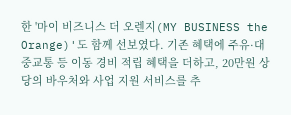한 '마이 비즈니스 더 오렌지(MY BUSINESS the Orange)'도 함께 선보였다. 기존 혜택에 주유·대중교통 등 이동 경비 적립 혜택을 더하고, 20만원 상당의 바우처와 사업 지원 서비스를 추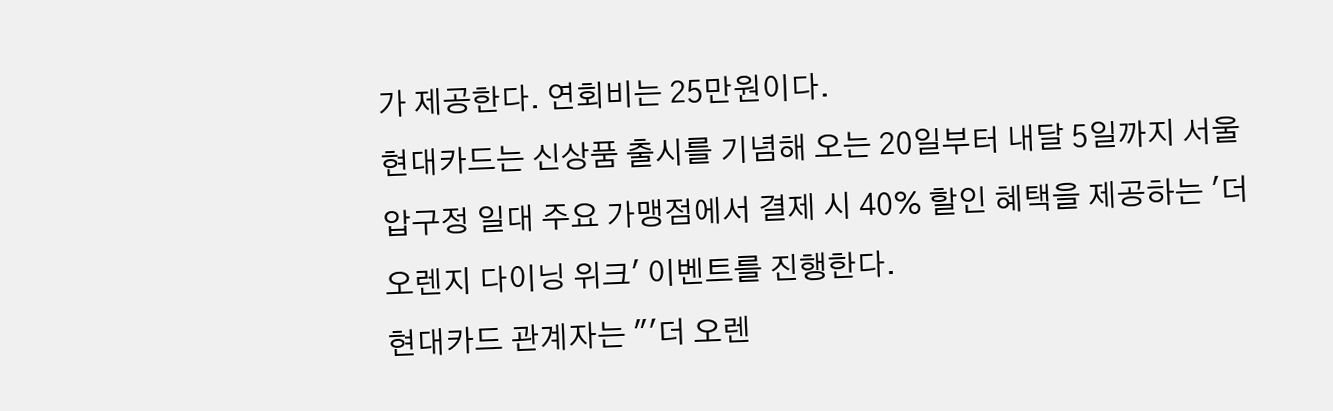가 제공한다. 연회비는 25만원이다.
현대카드는 신상품 출시를 기념해 오는 20일부터 내달 5일까지 서울 압구정 일대 주요 가맹점에서 결제 시 40% 할인 혜택을 제공하는 '더 오렌지 다이닝 위크' 이벤트를 진행한다.
현대카드 관계자는 "'더 오렌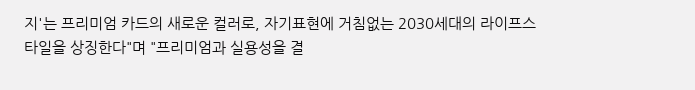지'는 프리미엄 카드의 새로운 컬러로, 자기표현에 거침없는 2030세대의 라이프스타일을 상징한다"며 "프리미엄과 실용성을 결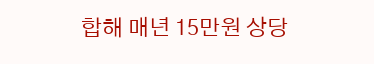합해 매년 15만원 상당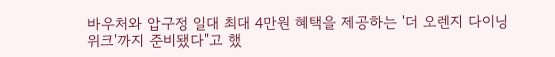바우처와 압구정 일대 최대 4만원 혜택을 제공하는 '더 오렌지 다이닝 위크'까지 준비됐다"고 했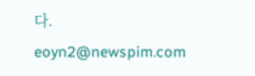다.
eoyn2@newspim.com